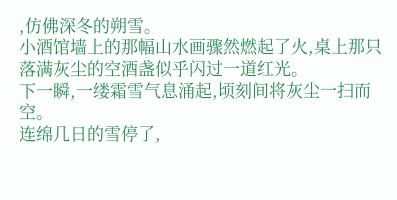,仿佛深冬的朔雪。
小酒馆墙上的那幅山水画骤然燃起了火,桌上那只落满灰尘的空酒盏似乎闪过一道红光。
下一瞬,一缕霜雪气息涌起,顷刻间将灰尘一扫而空。
连绵几日的雪停了,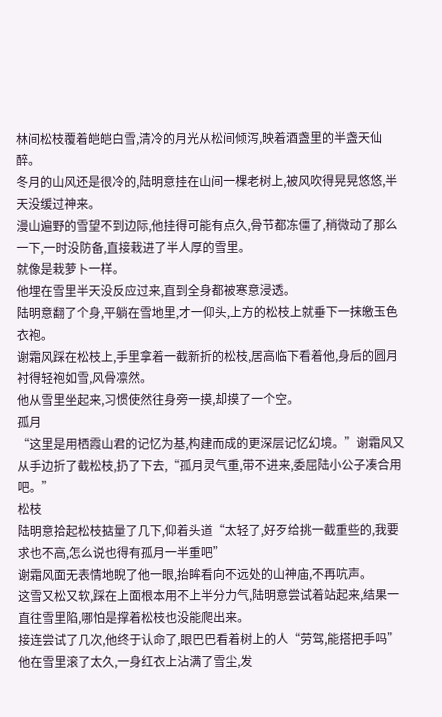林间松枝覆着皑皑白雪,清冷的月光从松间倾泻,映着酒盏里的半盏天仙醉。
冬月的山风还是很冷的,陆明意挂在山间一棵老树上,被风吹得晃晃悠悠,半天没缓过神来。
漫山遍野的雪望不到边际,他挂得可能有点久,骨节都冻僵了,稍微动了那么一下,一时没防备,直接栽进了半人厚的雪里。
就像是栽萝卜一样。
他埋在雪里半天没反应过来,直到全身都被寒意浸透。
陆明意翻了个身,平躺在雪地里,才一仰头,上方的松枝上就垂下一抹皦玉色衣袍。
谢霜风踩在松枝上,手里拿着一截新折的松枝,居高临下看着他,身后的圆月衬得轻袍如雪,风骨凛然。
他从雪里坐起来,习惯使然往身旁一摸,却摸了一个空。
孤月
“这里是用栖霞山君的记忆为基,构建而成的更深层记忆幻境。”谢霜风又从手边折了截松枝,扔了下去,“孤月灵气重,带不进来,委屈陆小公子凑合用吧。”
松枝
陆明意拾起松枝掂量了几下,仰着头道“太轻了,好歹给挑一截重些的,我要求也不高,怎么说也得有孤月一半重吧”
谢霜风面无表情地睨了他一眼,抬眸看向不远处的山神庙,不再吭声。
这雪又松又软,踩在上面根本用不上半分力气,陆明意尝试着站起来,结果一直往雪里陷,哪怕是撑着松枝也没能爬出来。
接连尝试了几次,他终于认命了,眼巴巴看着树上的人“劳驾,能搭把手吗”
他在雪里滚了太久,一身红衣上沾满了雪尘,发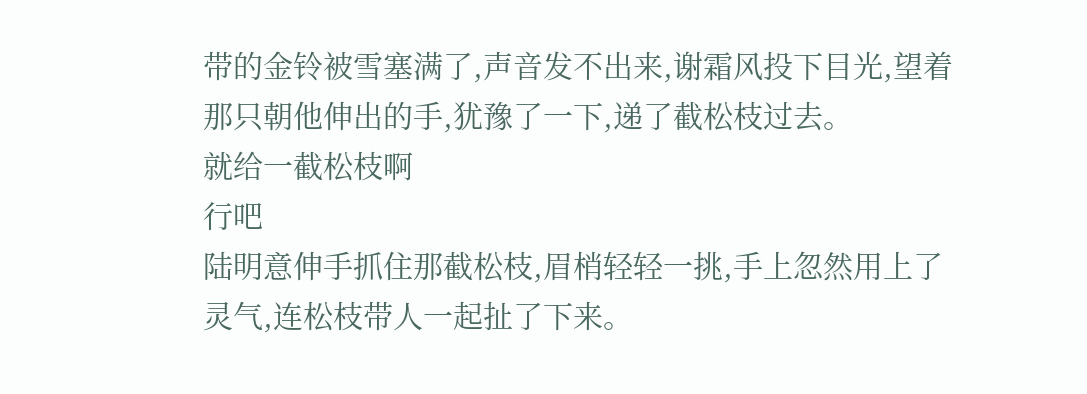带的金铃被雪塞满了,声音发不出来,谢霜风投下目光,望着那只朝他伸出的手,犹豫了一下,递了截松枝过去。
就给一截松枝啊
行吧
陆明意伸手抓住那截松枝,眉梢轻轻一挑,手上忽然用上了灵气,连松枝带人一起扯了下来。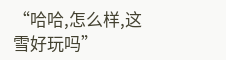“哈哈,怎么样,这雪好玩吗”